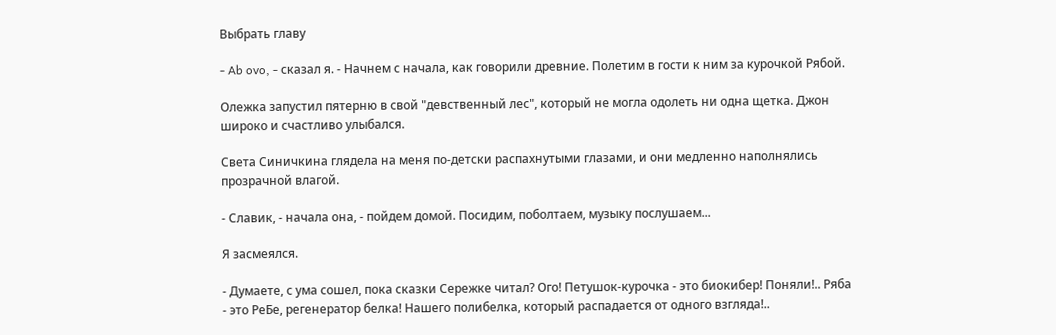Выбрать главу

- Ab ovo, - сказал я. - Начнем с начала, как говорили древние. Полетим в гости к ним за курочкой Рябой.

Олежка запустил пятерню в свой "девственный лес", который не могла одолеть ни одна щетка. Джон широко и счастливо улыбался.

Света Синичкина глядела на меня по-детски распахнутыми глазами, и они медленно наполнялись прозрачной влагой.

- Славик, - начала она, - пойдем домой. Посидим, поболтаем, музыку послушаем...

Я засмеялся.

- Думаете, с ума сошел, пока сказки Сережке читал? Ого! Петушок-курочка - это биокибер! Поняли!.. Ряба - это РеБе, регенератор белка! Нашего полибелка, который распадается от одного взгляда!..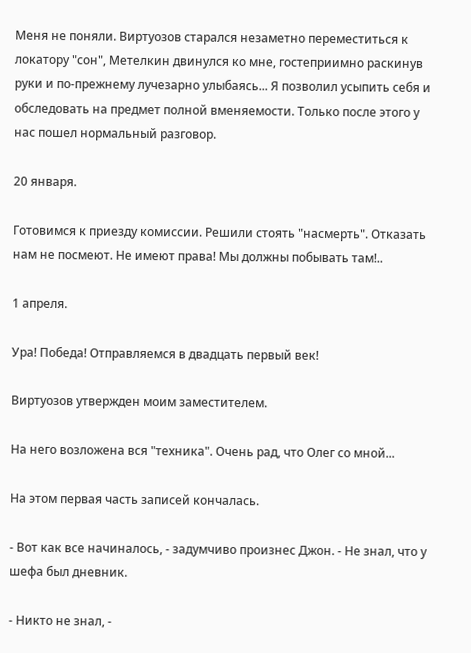Меня не поняли. Виртуозов старался незаметно переместиться к локатору "сон", Метелкин двинулся ко мне, гостеприимно раскинув руки и по-прежнему лучезарно улыбаясь... Я позволил усыпить себя и обследовать на предмет полной вменяемости. Только после этого у нас пошел нормальный разговор.

20 января.

Готовимся к приезду комиссии. Решили стоять "насмерть". Отказать нам не посмеют. Не имеют права! Мы должны побывать там!..

1 апреля.

Ура! Победа! Отправляемся в двадцать первый век!

Виртуозов утвержден моим заместителем.

На него возложена вся "техника". Очень рад, что Олег со мной...

На этом первая часть записей кончалась.

- Вот как все начиналось, - задумчиво произнес Джон. - Не знал, что у шефа был дневник.

- Никто не знал, -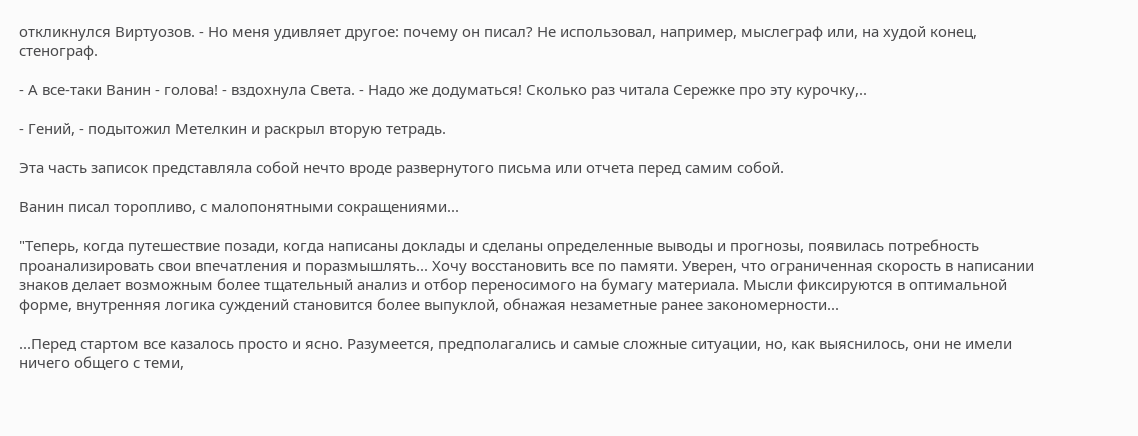откликнулся Виртуозов. - Но меня удивляет другое: почему он писал? Не использовал, например, мыслеграф или, на худой конец, стенограф.

- А все-таки Ванин - голова! - вздохнула Света. - Надо же додуматься! Сколько раз читала Сережке про эту курочку,..

- Гений, - подытожил Метелкин и раскрыл вторую тетрадь.

Эта часть записок представляла собой нечто вроде развернутого письма или отчета перед самим собой.

Ванин писал торопливо, с малопонятными сокращениями...

"Теперь, когда путешествие позади, когда написаны доклады и сделаны определенные выводы и прогнозы, появилась потребность проанализировать свои впечатления и поразмышлять... Хочу восстановить все по памяти. Уверен, что ограниченная скорость в написании знаков делает возможным более тщательный анализ и отбор переносимого на бумагу материала. Мысли фиксируются в оптимальной форме, внутренняя логика суждений становится более выпуклой, обнажая незаметные ранее закономерности...

...Перед стартом все казалось просто и ясно. Разумеется, предполагались и самые сложные ситуации, но, как выяснилось, они не имели ничего общего с теми,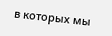в которых мы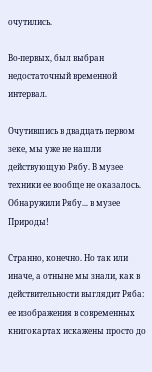очутились.

Во-первых, был выбран недостаточный временной интервал.

Очутившись в двадцать первом зеке, мы уже не нашли действующую Рябу. В музее техники ее вообще не оказалось. Обнаружили Рябу... в музее Природы!

Странно, конечно. Но так или иначе, а отныне мы знали, как в действительности выглядит Ряба: ее изображения в современных книгокартах искажены просто до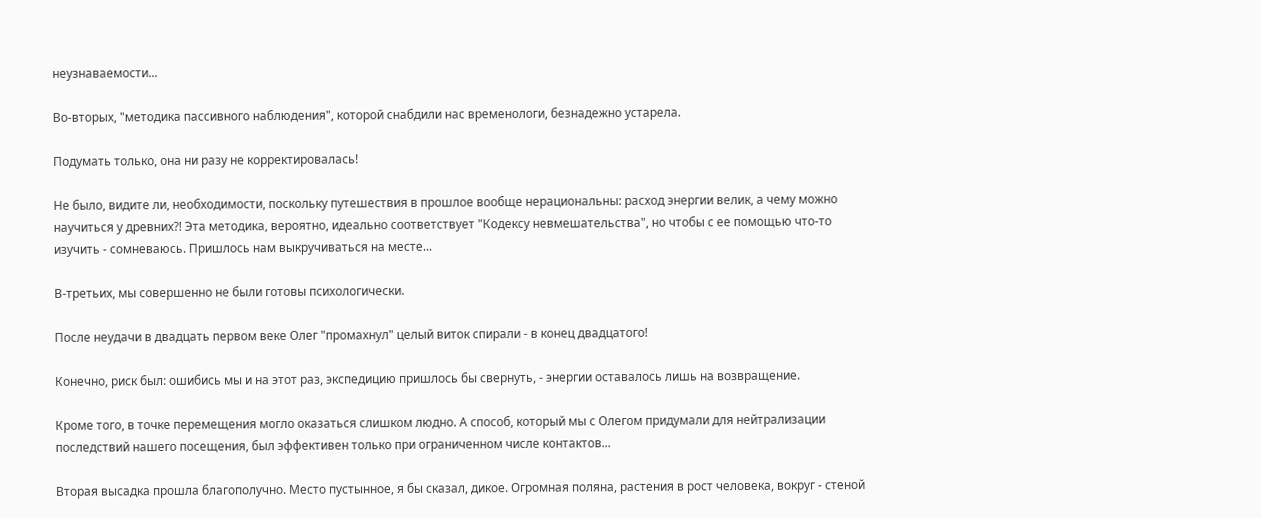неузнаваемости...

Во-вторых, "методика пассивного наблюдения", которой снабдили нас временологи, безнадежно устарела.

Подумать только, она ни разу не корректировалась!

Не было, видите ли, необходимости, поскольку путешествия в прошлое вообще нерациональны: расход энергии велик, а чему можно научиться у древних?! Эта методика, вероятно, идеально соответствует "Кодексу невмешательства", но чтобы с ее помощью что-то изучить - сомневаюсь. Пришлось нам выкручиваться на месте...

В-третьих, мы совершенно не были готовы психологически.

После неудачи в двадцать первом веке Олег "промахнул" целый виток спирали - в конец двадцатого!

Конечно, риск был: ошибись мы и на этот раз, экспедицию пришлось бы свернуть, - энергии оставалось лишь на возвращение.

Кроме того, в точке перемещения могло оказаться слишком людно. А способ, который мы с Олегом придумали для нейтрализации последствий нашего посещения, был эффективен только при ограниченном числе контактов...

Вторая высадка прошла благополучно. Место пустынное, я бы сказал, дикое. Огромная поляна, растения в рост человека, вокруг - стеной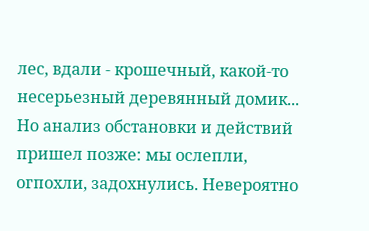лес, вдали - крошечный, какой-то несерьезный деревянный домик... Но анализ обстановки и действий пришел позже: мы ослепли, огпохли, задохнулись. Невероятно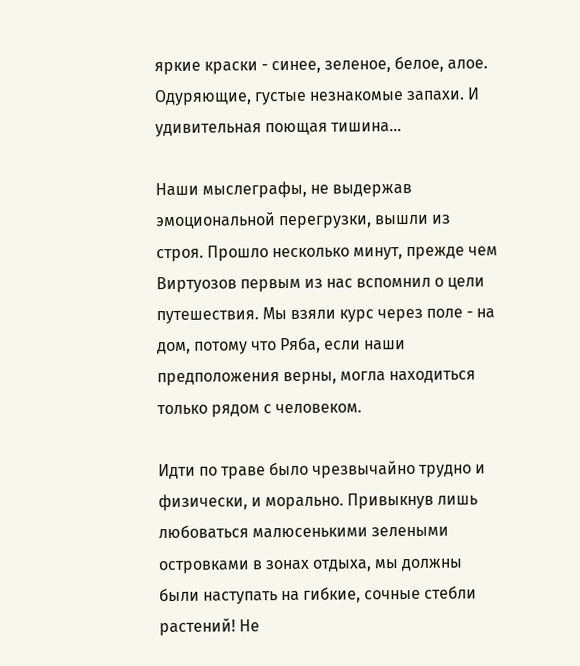яркие краски - синее, зеленое, белое, алое. Одуряющие, густые незнакомые запахи. И удивительная поющая тишина...

Наши мыслеграфы, не выдержав эмоциональной перегрузки, вышли из строя. Прошло несколько минут, прежде чем Виртуозов первым из нас вспомнил о цели путешествия. Мы взяли курс через поле - на дом, потому что Ряба, если наши предположения верны, могла находиться только рядом с человеком.

Идти по траве было чрезвычайно трудно и физически, и морально. Привыкнув лишь любоваться малюсенькими зелеными островками в зонах отдыха, мы должны были наступать на гибкие, сочные стебли растений! Не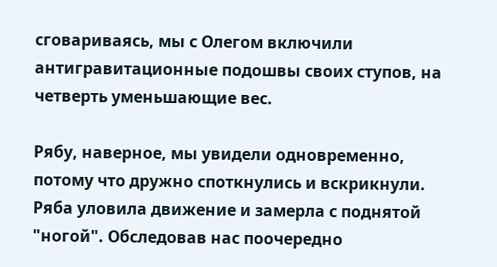сговариваясь, мы с Олегом включили антигравитационные подошвы своих ступов, на четверть уменьшающие вес.

Рябу, наверное, мы увидели одновременно, потому что дружно споткнулись и вскрикнули. Ряба уловила движение и замерла с поднятой "ногой". Обследовав нас поочередно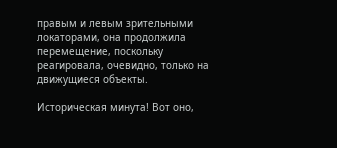правым и левым зрительными локаторами, она продолжила перемещение, поскольку реагировала, очевидно, только на движущиеся объекты.

Историческая минута! Вот оно,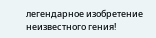легендарное изобретение неизвестного гения!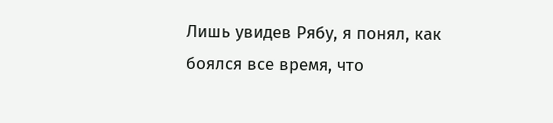Лишь увидев Рябу, я понял, как боялся все время, что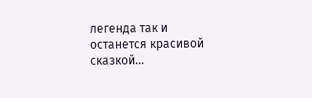легенда так и останется красивой сказкой...